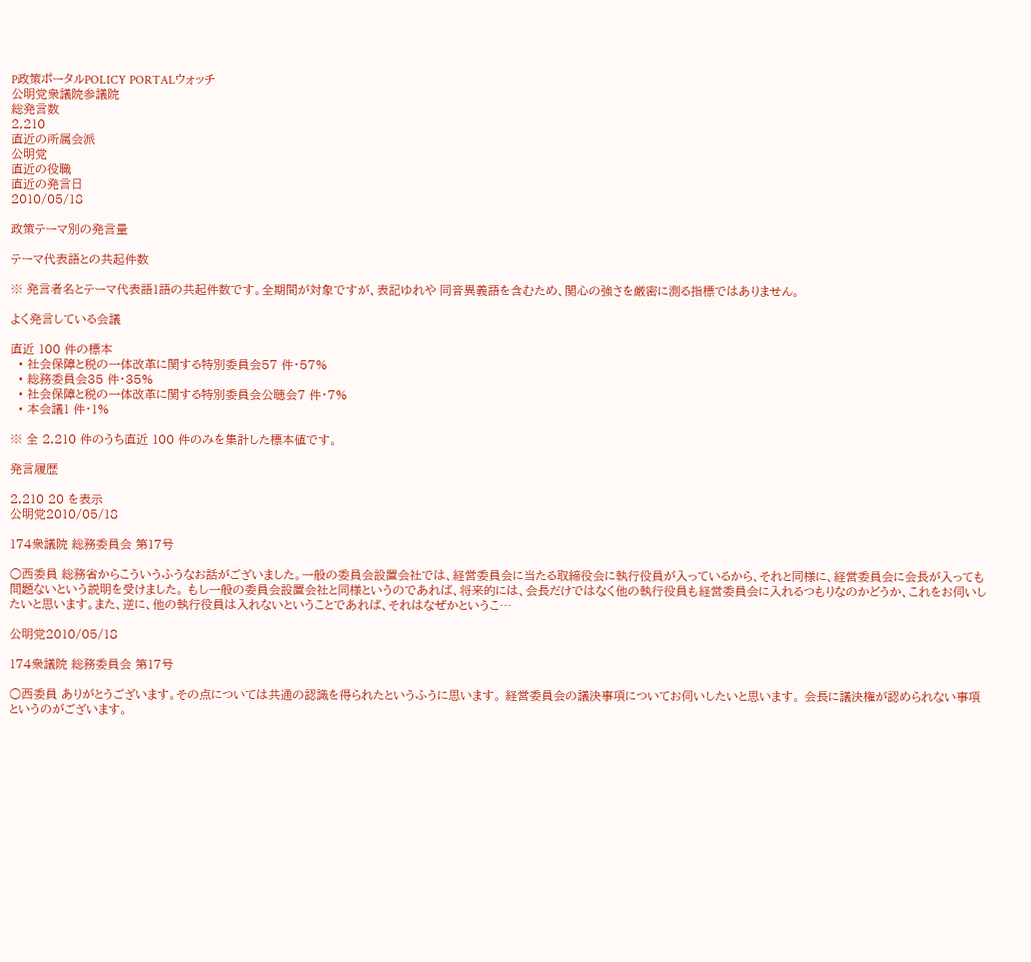P政策ポータルPOLICY PORTALウォッチ
公明党衆議院参議院
総発言数
2,210
直近の所属会派
公明党
直近の役職
直近の発言日
2010/05/18

政策テーマ別の発言量

テーマ代表語との共起件数

※ 発言者名とテーマ代表語1語の共起件数です。全期間が対象ですが、表記ゆれや 同音異義語を含むため、関心の強さを厳密に測る指標ではありません。

よく発言している会議

直近 100 件の標本
  • 社会保障と税の一体改革に関する特別委員会57 件・57%
  • 総務委員会35 件・35%
  • 社会保障と税の一体改革に関する特別委員会公聴会7 件・7%
  • 本会議1 件・1%

※ 全 2,210 件のうち直近 100 件のみを集計した標本値です。

発言履歴

2,210 20 を表示
公明党2010/05/18

174衆議院 総務委員会 第17号

○西委員 総務省からこういうふうなお話がございました。一般の委員会設置会社では、経営委員会に当たる取締役会に執行役員が入っているから、それと同様に、経営委員会に会長が入っても問題ないという説明を受けました。 もし一般の委員会設置会社と同様というのであれば、将来的には、会長だけではなく他の執行役員も経営委員会に入れるつもりなのかどうか、これをお伺いしたいと思います。また、逆に、他の執行役員は入れないということであれば、それはなぜかというこ…

公明党2010/05/18

174衆議院 総務委員会 第17号

○西委員 ありがとうございます。その点については共通の認識を得られたというふうに思います。 経営委員会の議決事項についてお伺いしたいと思います。 会長に議決権が認められない事項というのがございます。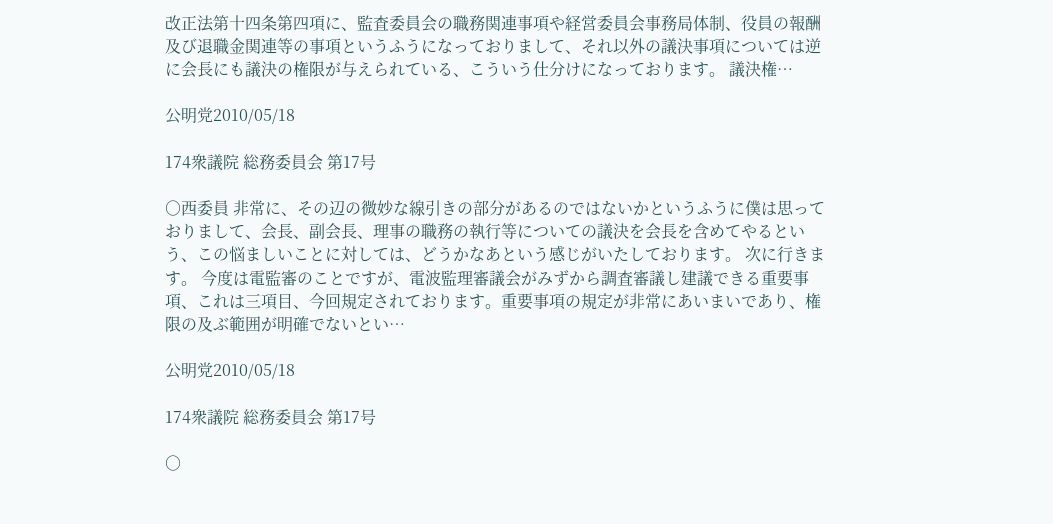改正法第十四条第四項に、監査委員会の職務関連事項や経営委員会事務局体制、役員の報酬及び退職金関連等の事項というふうになっておりまして、それ以外の議決事項については逆に会長にも議決の権限が与えられている、こういう仕分けになっております。 議決権…

公明党2010/05/18

174衆議院 総務委員会 第17号

○西委員 非常に、その辺の微妙な線引きの部分があるのではないかというふうに僕は思っておりまして、会長、副会長、理事の職務の執行等についての議決を会長を含めてやるという、この悩ましいことに対しては、どうかなあという感じがいたしております。 次に行きます。 今度は電監審のことですが、電波監理審議会がみずから調査審議し建議できる重要事項、これは三項目、今回規定されております。重要事項の規定が非常にあいまいであり、権限の及ぶ範囲が明確でないとい…

公明党2010/05/18

174衆議院 総務委員会 第17号

○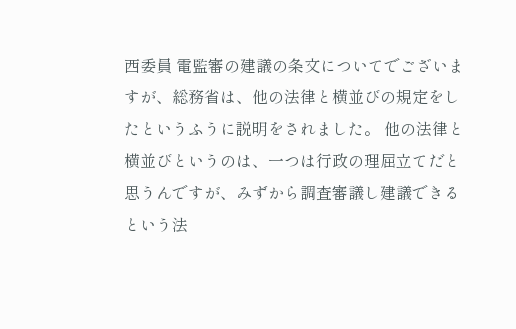西委員 電監審の建議の条文についてでございますが、総務省は、他の法律と横並びの規定をしたというふうに説明をされました。 他の法律と横並びというのは、一つは行政の理屈立てだと思うんですが、みずから調査審議し建議できるという法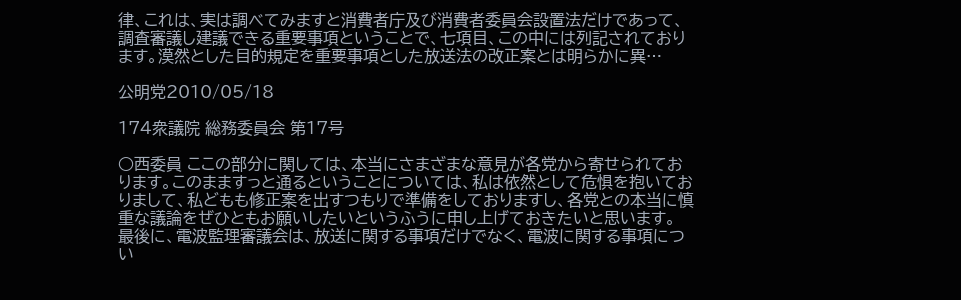律、これは、実は調べてみますと消費者庁及び消費者委員会設置法だけであって、調査審議し建議できる重要事項ということで、七項目、この中には列記されております。漠然とした目的規定を重要事項とした放送法の改正案とは明らかに異…

公明党2010/05/18

174衆議院 総務委員会 第17号

○西委員 ここの部分に関しては、本当にさまざまな意見が各党から寄せられております。このまますっと通るということについては、私は依然として危惧を抱いておりまして、私どもも修正案を出すつもりで準備をしておりますし、各党との本当に慎重な議論をぜひともお願いしたいというふうに申し上げておきたいと思います。 最後に、電波監理審議会は、放送に関する事項だけでなく、電波に関する事項につい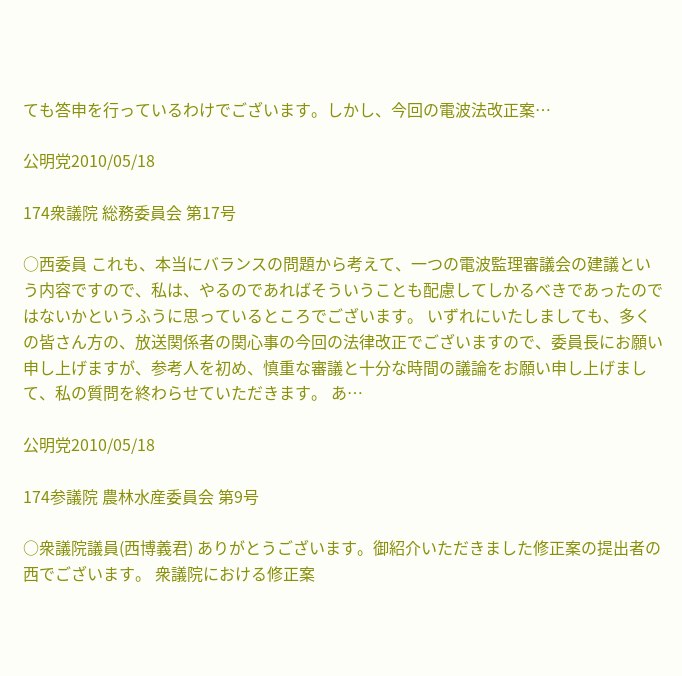ても答申を行っているわけでございます。しかし、今回の電波法改正案…

公明党2010/05/18

174衆議院 総務委員会 第17号

○西委員 これも、本当にバランスの問題から考えて、一つの電波監理審議会の建議という内容ですので、私は、やるのであればそういうことも配慮してしかるべきであったのではないかというふうに思っているところでございます。 いずれにいたしましても、多くの皆さん方の、放送関係者の関心事の今回の法律改正でございますので、委員長にお願い申し上げますが、参考人を初め、慎重な審議と十分な時間の議論をお願い申し上げまして、私の質問を終わらせていただきます。 あ…

公明党2010/05/18

174参議院 農林水産委員会 第9号

○衆議院議員(西博義君) ありがとうございます。御紹介いただきました修正案の提出者の西でございます。 衆議院における修正案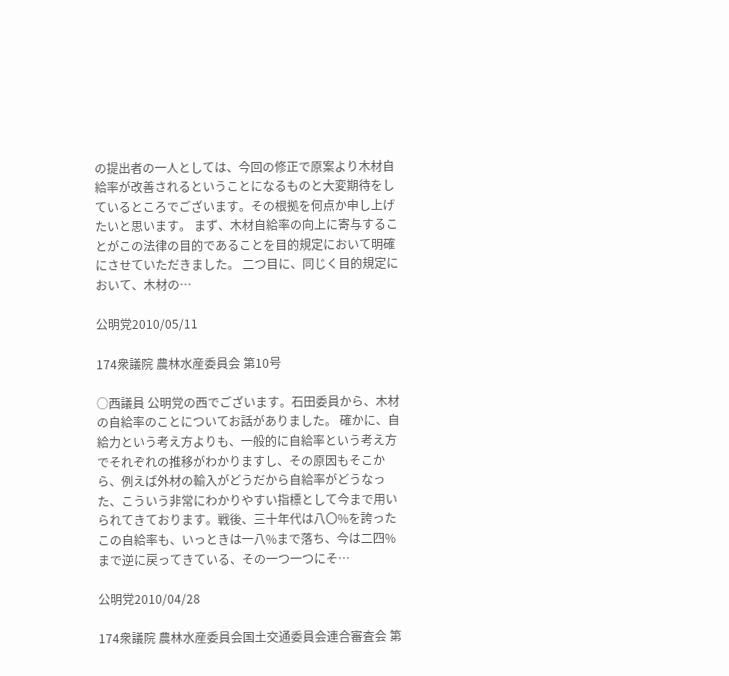の提出者の一人としては、今回の修正で原案より木材自給率が改善されるということになるものと大変期待をしているところでございます。その根拠を何点か申し上げたいと思います。 まず、木材自給率の向上に寄与することがこの法律の目的であることを目的規定において明確にさせていただきました。 二つ目に、同じく目的規定において、木材の…

公明党2010/05/11

174衆議院 農林水産委員会 第10号

○西議員 公明党の西でございます。石田委員から、木材の自給率のことについてお話がありました。 確かに、自給力という考え方よりも、一般的に自給率という考え方でそれぞれの推移がわかりますし、その原因もそこから、例えば外材の輸入がどうだから自給率がどうなった、こういう非常にわかりやすい指標として今まで用いられてきております。戦後、三十年代は八〇%を誇ったこの自給率も、いっときは一八%まで落ち、今は二四%まで逆に戻ってきている、その一つ一つにそ…

公明党2010/04/28

174衆議院 農林水産委員会国土交通委員会連合審査会 第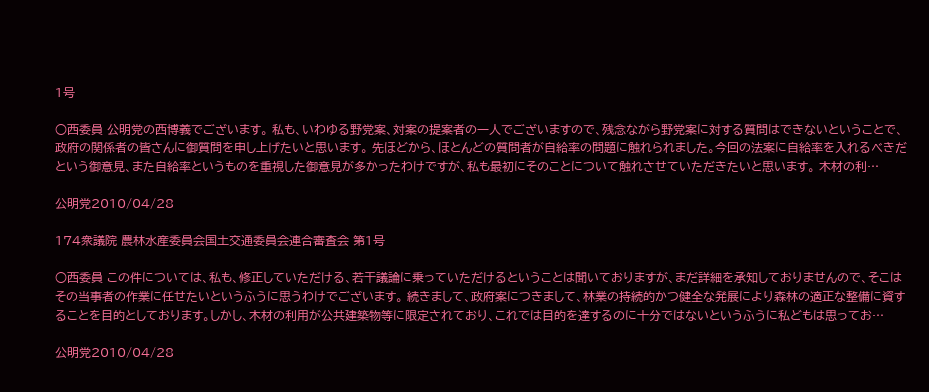1号

○西委員 公明党の西博義でございます。 私も、いわゆる野党案、対案の提案者の一人でございますので、残念ながら野党案に対する質問はできないということで、政府の関係者の皆さんに御質問を申し上げたいと思います。 先ほどから、ほとんどの質問者が自給率の問題に触れられました。今回の法案に自給率を入れるべきだという御意見、また自給率というものを重視した御意見が多かったわけですが、私も最初にそのことについて触れさせていただきたいと思います。 木材の利…

公明党2010/04/28

174衆議院 農林水産委員会国土交通委員会連合審査会 第1号

○西委員 この件については、私も、修正していただける、若干議論に乗っていただけるということは聞いておりますが、まだ詳細を承知しておりませんので、そこはその当事者の作業に任せたいというふうに思うわけでございます。 続きまして、政府案につきまして、林業の持続的かつ健全な発展により森林の適正な整備に資することを目的としております。しかし、木材の利用が公共建築物等に限定されており、これでは目的を達するのに十分ではないというふうに私どもは思ってお…

公明党2010/04/28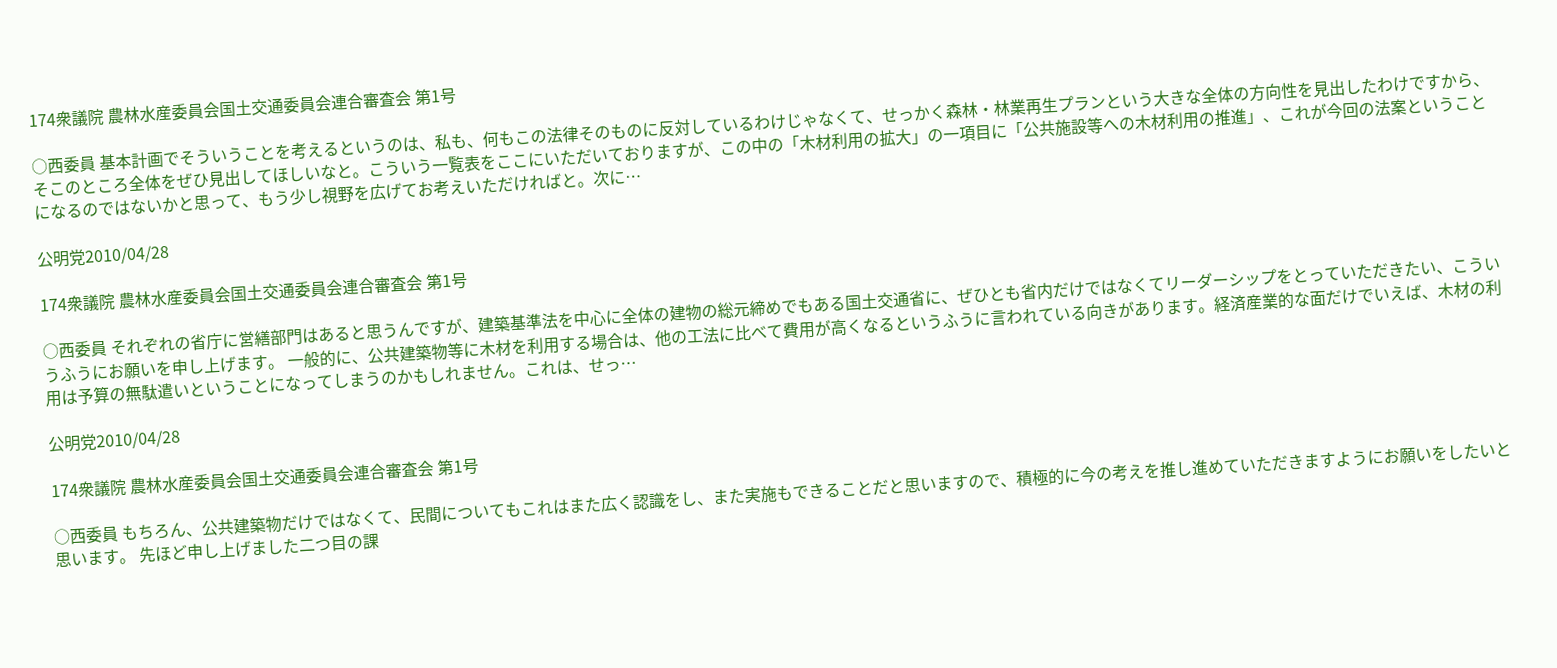174衆議院 農林水産委員会国土交通委員会連合審査会 第1号

○西委員 基本計画でそういうことを考えるというのは、私も、何もこの法律そのものに反対しているわけじゃなくて、せっかく森林・林業再生プランという大きな全体の方向性を見出したわけですから、そこのところ全体をぜひ見出してほしいなと。こういう一覧表をここにいただいておりますが、この中の「木材利用の拡大」の一項目に「公共施設等への木材利用の推進」、これが今回の法案ということになるのではないかと思って、もう少し視野を広げてお考えいただければと。次に…

公明党2010/04/28

174衆議院 農林水産委員会国土交通委員会連合審査会 第1号

○西委員 それぞれの省庁に営繕部門はあると思うんですが、建築基準法を中心に全体の建物の総元締めでもある国土交通省に、ぜひとも省内だけではなくてリーダーシップをとっていただきたい、こういうふうにお願いを申し上げます。 一般的に、公共建築物等に木材を利用する場合は、他の工法に比べて費用が高くなるというふうに言われている向きがあります。経済産業的な面だけでいえば、木材の利用は予算の無駄遣いということになってしまうのかもしれません。これは、せっ…

公明党2010/04/28

174衆議院 農林水産委員会国土交通委員会連合審査会 第1号

○西委員 もちろん、公共建築物だけではなくて、民間についてもこれはまた広く認識をし、また実施もできることだと思いますので、積極的に今の考えを推し進めていただきますようにお願いをしたいと思います。 先ほど申し上げました二つ目の課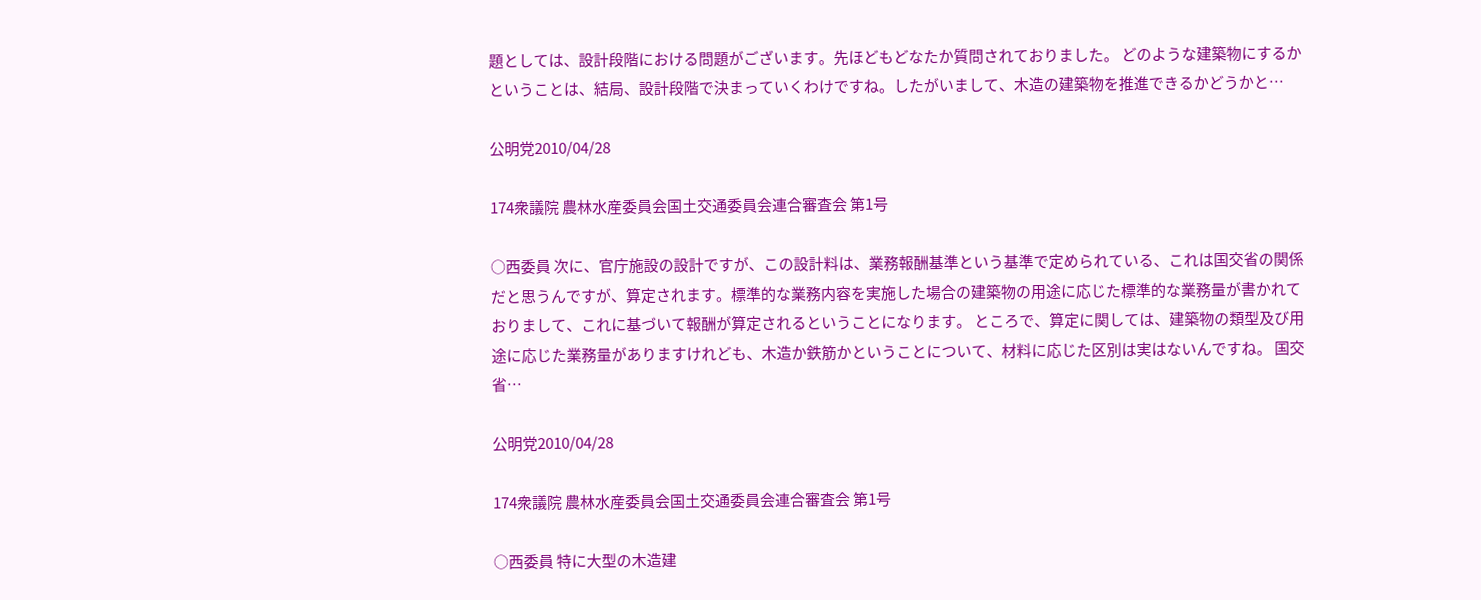題としては、設計段階における問題がございます。先ほどもどなたか質問されておりました。 どのような建築物にするかということは、結局、設計段階で決まっていくわけですね。したがいまして、木造の建築物を推進できるかどうかと…

公明党2010/04/28

174衆議院 農林水産委員会国土交通委員会連合審査会 第1号

○西委員 次に、官庁施設の設計ですが、この設計料は、業務報酬基準という基準で定められている、これは国交省の関係だと思うんですが、算定されます。標準的な業務内容を実施した場合の建築物の用途に応じた標準的な業務量が書かれておりまして、これに基づいて報酬が算定されるということになります。 ところで、算定に関しては、建築物の類型及び用途に応じた業務量がありますけれども、木造か鉄筋かということについて、材料に応じた区別は実はないんですね。 国交省…

公明党2010/04/28

174衆議院 農林水産委員会国土交通委員会連合審査会 第1号

○西委員 特に大型の木造建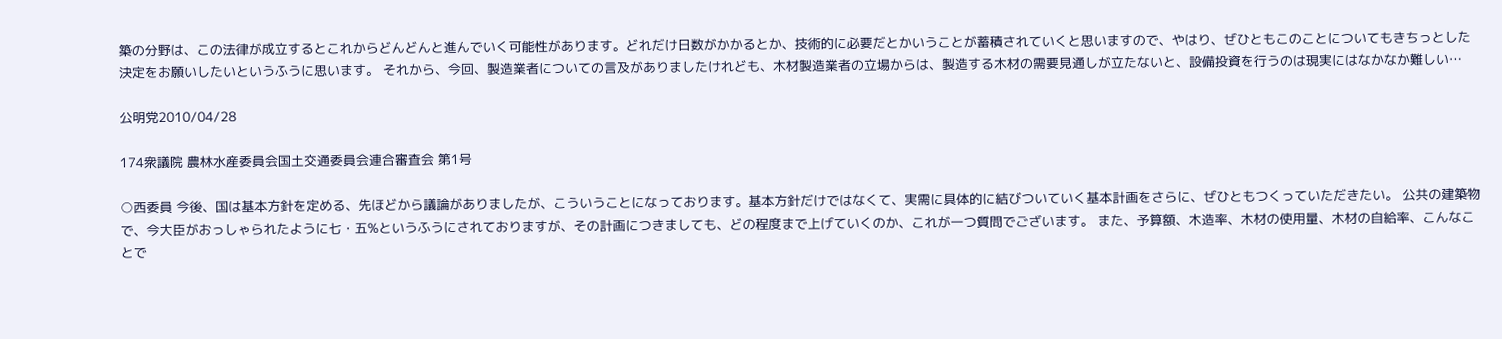築の分野は、この法律が成立するとこれからどんどんと進んでいく可能性があります。どれだけ日数がかかるとか、技術的に必要だとかいうことが蓄積されていくと思いますので、やはり、ぜひともこのことについてもきちっとした決定をお願いしたいというふうに思います。 それから、今回、製造業者についての言及がありましたけれども、木材製造業者の立場からは、製造する木材の需要見通しが立たないと、設備投資を行うのは現実にはなかなか難しい…

公明党2010/04/28

174衆議院 農林水産委員会国土交通委員会連合審査会 第1号

○西委員 今後、国は基本方針を定める、先ほどから議論がありましたが、こういうことになっております。基本方針だけではなくて、実需に具体的に結びついていく基本計画をさらに、ぜひともつくっていただきたい。 公共の建築物で、今大臣がおっしゃられたように七・五%というふうにされておりますが、その計画につきましても、どの程度まで上げていくのか、これが一つ質問でございます。 また、予算額、木造率、木材の使用量、木材の自給率、こんなことで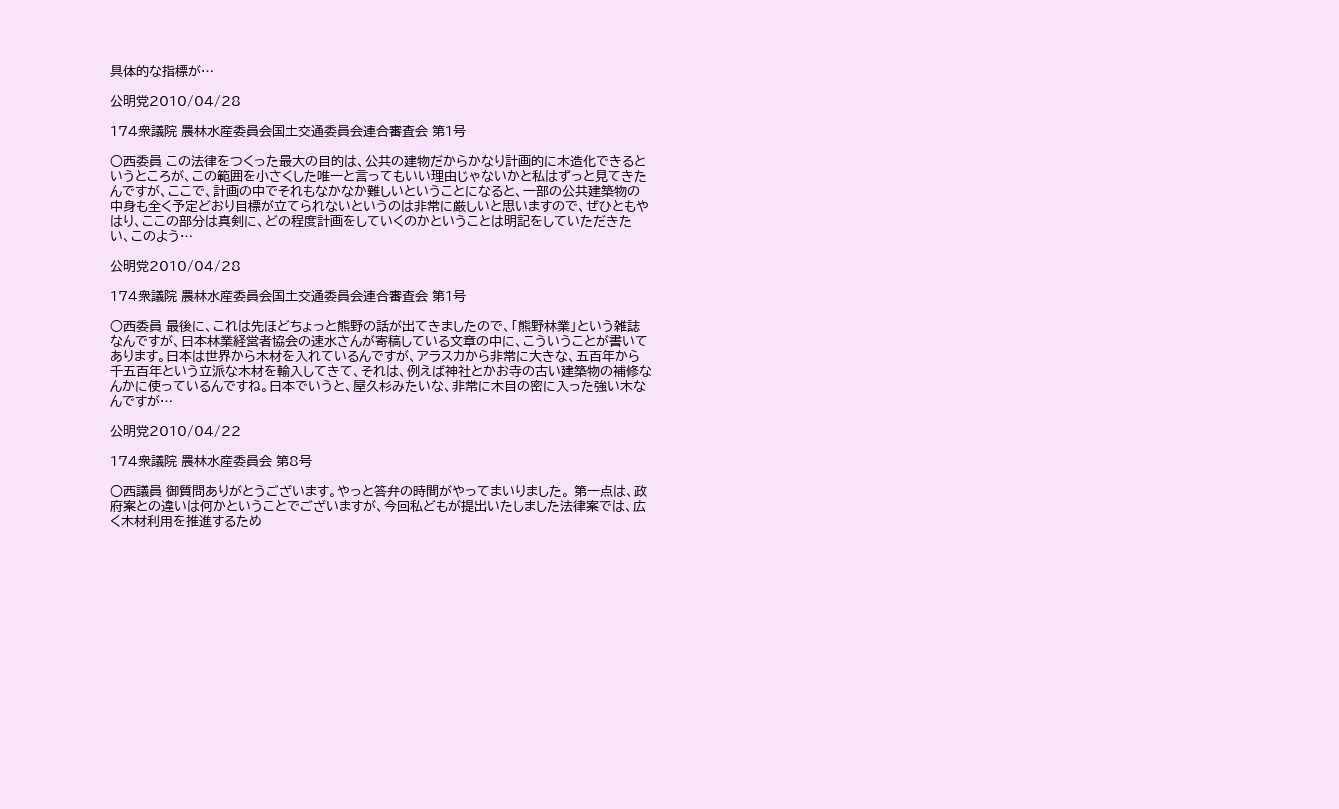具体的な指標が…

公明党2010/04/28

174衆議院 農林水産委員会国土交通委員会連合審査会 第1号

○西委員 この法律をつくった最大の目的は、公共の建物だからかなり計画的に木造化できるというところが、この範囲を小さくした唯一と言ってもいい理由じゃないかと私はずっと見てきたんですが、ここで、計画の中でそれもなかなか難しいということになると、一部の公共建築物の中身も全く予定どおり目標が立てられないというのは非常に厳しいと思いますので、ぜひともやはり、ここの部分は真剣に、どの程度計画をしていくのかということは明記をしていただきたい、このよう…

公明党2010/04/28

174衆議院 農林水産委員会国土交通委員会連合審査会 第1号

○西委員 最後に、これは先ほどちょっと熊野の話が出てきましたので、「熊野林業」という雑誌なんですが、日本林業経営者協会の速水さんが寄稿している文章の中に、こういうことが書いてあります。日本は世界から木材を入れているんですが、アラスカから非常に大きな、五百年から千五百年という立派な木材を輸入してきて、それは、例えば神社とかお寺の古い建築物の補修なんかに使っているんですね。日本でいうと、屋久杉みたいな、非常に木目の密に入った強い木なんですが…

公明党2010/04/22

174衆議院 農林水産委員会 第8号

○西議員 御質問ありがとうございます。やっと答弁の時間がやってまいりました。 第一点は、政府案との違いは何かということでございますが、今回私どもが提出いたしました法律案では、広く木材利用を推進するため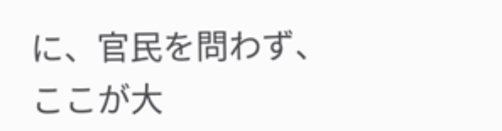に、官民を問わず、ここが大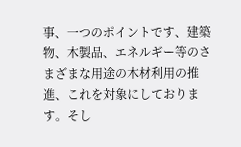事、一つのポイントです、建築物、木製品、エネルギー等のさまざまな用途の木材利用の推進、これを対象にしております。そし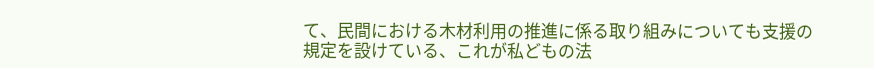て、民間における木材利用の推進に係る取り組みについても支援の規定を設けている、これが私どもの法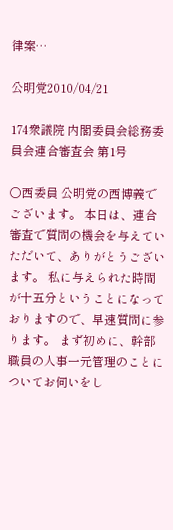律案…

公明党2010/04/21

174衆議院 内閣委員会総務委員会連合審査会 第1号

○西委員 公明党の西博義でございます。 本日は、連合審査で質問の機会を与えていただいて、ありがとうございます。 私に与えられた時間が十五分ということになっておりますので、早速質問に参ります。 まず初めに、幹部職員の人事一元管理のことについてお伺いをし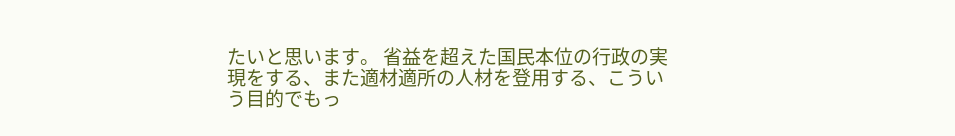たいと思います。 省益を超えた国民本位の行政の実現をする、また適材適所の人材を登用する、こういう目的でもっ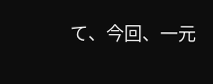て、今回、一元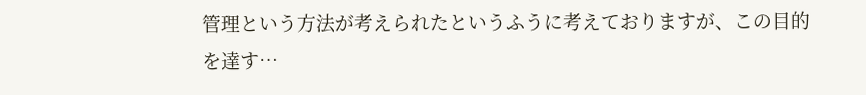管理という方法が考えられたというふうに考えておりますが、この目的を達す…